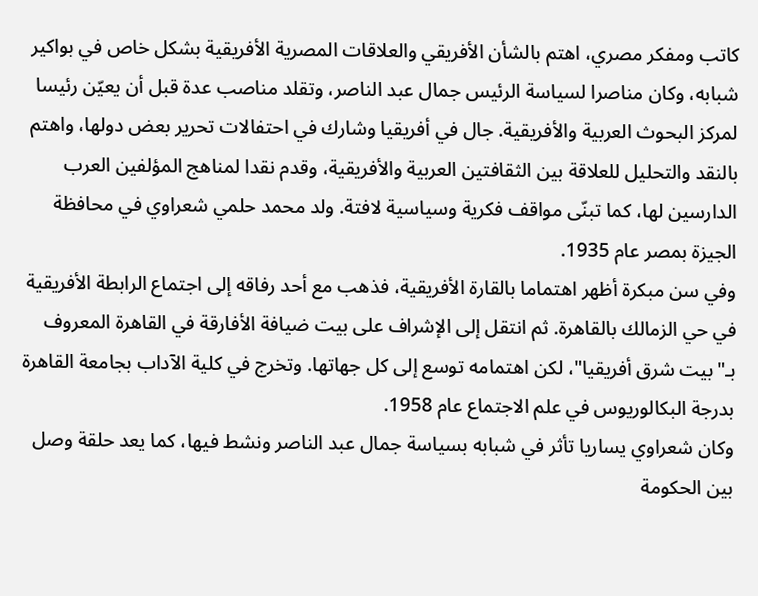كاتب ومفكر مصري، اهتم بالشأن الأفريقي والعلاقات المصرية الأفريقية بشكل خاص في بواكير شبابه، وكان مناصرا لسياسة الرئيس جمال عبد الناصر، وتقلد مناصب عدة قبل أن يعيّن رئيسا لمركز البحوث العربية والأفريقية. جال في أفريقيا وشارك في احتفالات تحرير بعض دولها، واهتم بالنقد والتحليل للعلاقة بين الثقافتين العربية والأفريقية، وقدم نقدا لمناهج المؤلفين العرب الدارسين لها، كما تبنّى مواقف فكرية وسياسية لافتة. ولد محمد حلمي شعراوي في محافظة الجيزة بمصر عام 1935.
وفي سن مبكرة أظهر اهتماما بالقارة الأفريقية، فذهب مع أحد رفاقه إلى اجتماع الرابطة الأفريقية في حي الزمالك بالقاهرة. ثم انتقل إلى الإشراف على بيت ضيافة الأفارقة في القاهرة المعروف بـ"بيت شرق أفريقيا"، لكن اهتمامه توسع إلى كل جهاتها. وتخرج في كلية الآداب بجامعة القاهرة بدرجة البكالوريوس في علم الاجتماع عام 1958.
وكان شعراوي يساريا تأثر في شبابه بسياسة جمال عبد الناصر ونشط فيها، كما يعد حلقة وصل بين الحكومة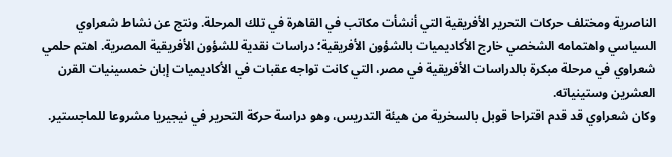الناصرية ومختلف حركات التحرير الأفريقية التي أنشأت مكاتب في القاهرة في تلك المرحلة. ونتج عن نشاط شعراوي السياسي واهتمامه الشخصي خارج الأكاديميات بالشؤون الأفريقية؛ دراسات نقدية للشؤون الأفريقية المصرية. اهتم حلمي شعراوي في مرحلة مبكرة بالدراسات الأفريقية في مصر، التي كانت تواجه عقبات في الأكاديميات إبان خمسينيات القرن العشرين وستينياته.
وكان شعراوي قد قدم اقتراحا قوبل بالسخرية من هيئة التدريس، وهو دراسة حركة التحرير في نيجيريا مشروعا للماجستير.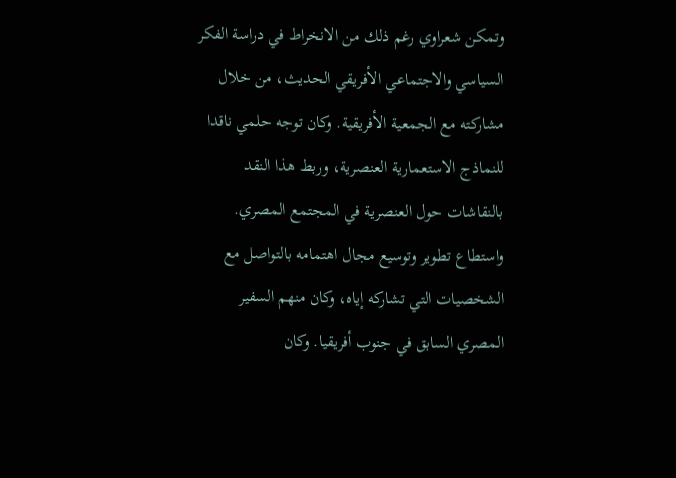وتمكن شعراوي رغم ذلك من الانخراط في دراسة الفكر السياسي والاجتماعي الأفريقي الحديث، من خلال مشاركته مع الجمعية الأفريقية. وكان توجه حلمي ناقدا للنماذج الاستعمارية العنصرية، وربط هذا النقد بالنقاشات حول العنصرية في المجتمع المصري.
واستطاع تطوير وتوسيع مجال اهتمامه بالتواصل مع الشخصيات التي تشاركه إياه، وكان منهم السفير المصري السابق في جنوب أفريقيا. وكان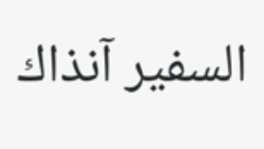السفير آنذاك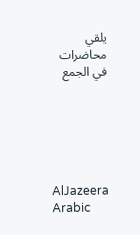يلقي محاضرات في الجمع






AlJazeera Arabic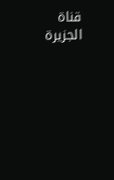قناة الجزيرة